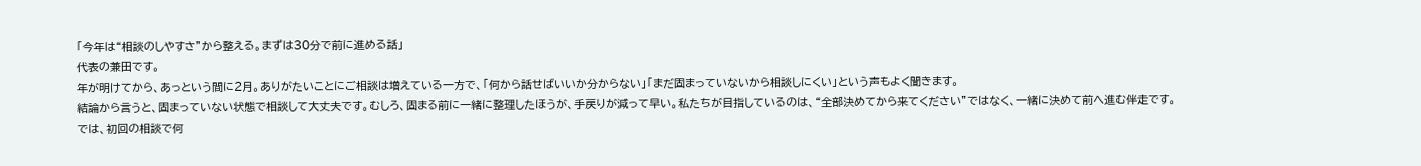「今年は“相談のしやすさ”から整える。まずは30分で前に進める話」
代表の兼田です。
年が明けてから、あっという間に2月。ありがたいことにご相談は増えている一方で、「何から話せばいいか分からない」「まだ固まっていないから相談しにくい」という声もよく聞きます。
結論から言うと、固まっていない状態で相談して大丈夫です。むしろ、固まる前に一緒に整理したほうが、手戻りが減って早い。私たちが目指しているのは、“全部決めてから来てください”ではなく、一緒に決めて前へ進む伴走です。
では、初回の相談で何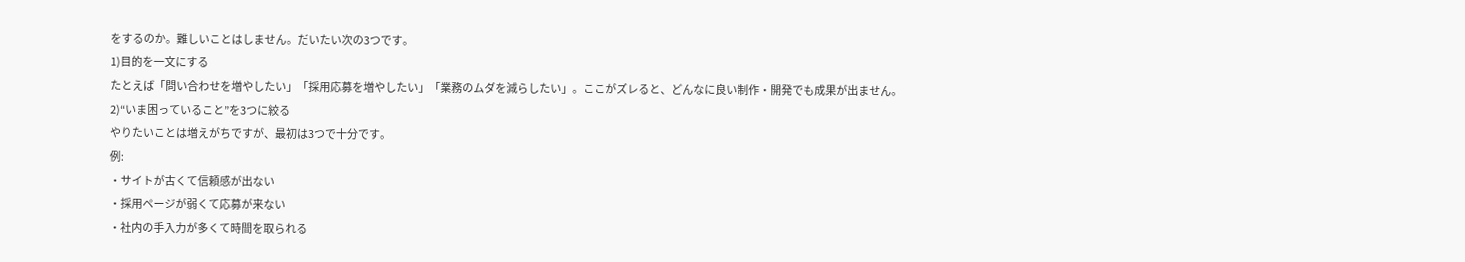をするのか。難しいことはしません。だいたい次の3つです。
1)目的を一文にする
たとえば「問い合わせを増やしたい」「採用応募を増やしたい」「業務のムダを減らしたい」。ここがズレると、どんなに良い制作・開発でも成果が出ません。
2)“いま困っていること”を3つに絞る
やりたいことは増えがちですが、最初は3つで十分です。
例:
・サイトが古くて信頼感が出ない
・採用ページが弱くて応募が来ない
・社内の手入力が多くて時間を取られる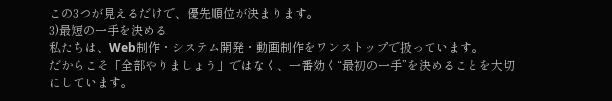この3つが見えるだけで、優先順位が決まります。
3)最短の一手を決める
私たちは、Web制作・システム開発・動画制作をワンストップで扱っています。
だからこそ「全部やりましょう」ではなく、一番効く“最初の一手”を決めることを大切にしています。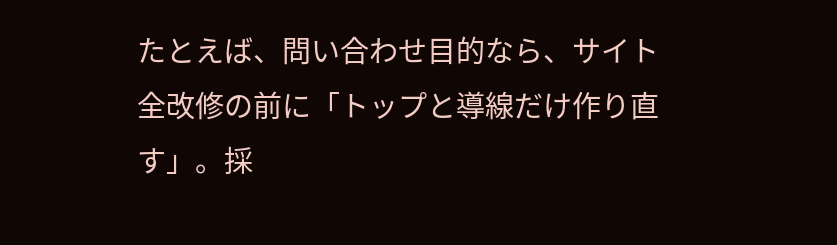たとえば、問い合わせ目的なら、サイト全改修の前に「トップと導線だけ作り直す」。採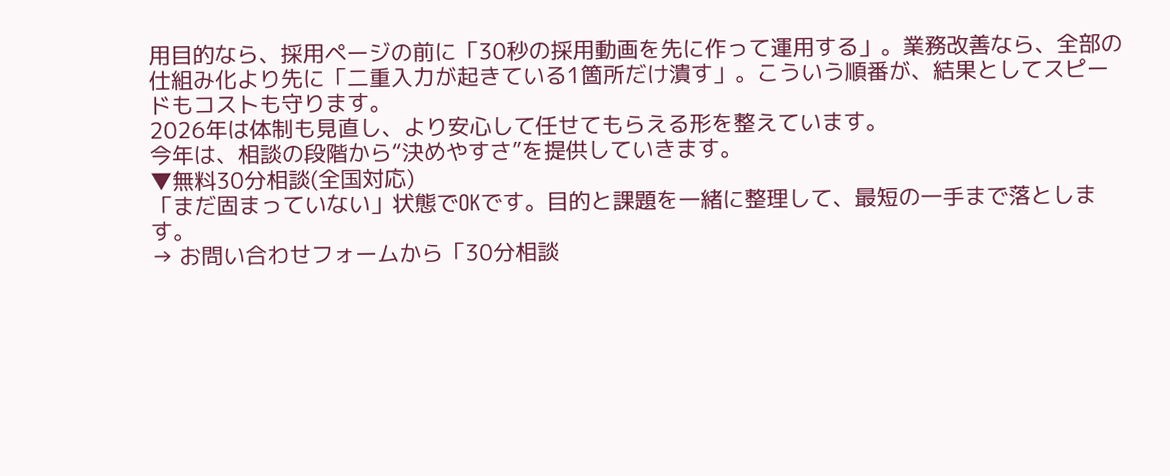用目的なら、採用ページの前に「30秒の採用動画を先に作って運用する」。業務改善なら、全部の仕組み化より先に「二重入力が起きている1箇所だけ潰す」。こういう順番が、結果としてスピードもコストも守ります。
2026年は体制も見直し、より安心して任せてもらえる形を整えています。
今年は、相談の段階から“決めやすさ”を提供していきます。
▼無料30分相談(全国対応)
「まだ固まっていない」状態でOKです。目的と課題を一緒に整理して、最短の一手まで落とします。
→ お問い合わせフォームから「30分相談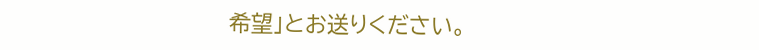希望」とお送りください。